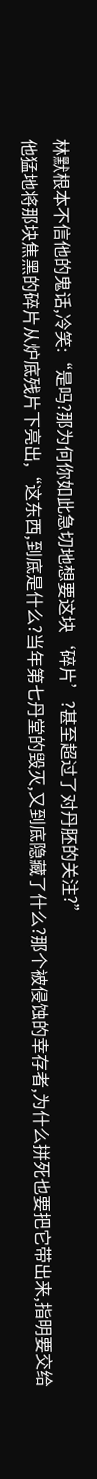林默根本不信他的鬼话,冷笑:“是吗?那为何你如此急切地想要这块‘碎片’?甚至超过了对丹胚的关注?”
他猛地将那块焦黑的碎片从炉底残片下亮出,“这东西,到底是什么?当年第七丹堂的毁灭,又到底隐藏了什么?那个被侵蚀的幸存者,为什么拼死也要把它带出来,指明要交给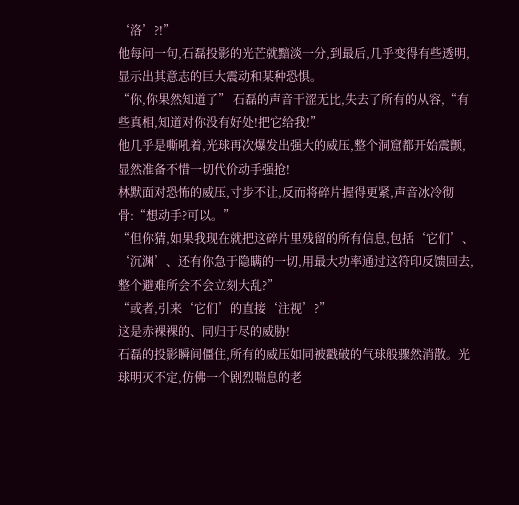‘洛’?!”
他每问一句,石磊投影的光芒就黯淡一分,到最后,几乎变得有些透明,显示出其意志的巨大震动和某种恐惧。
“你,你果然知道了” 石磊的声音干涩无比,失去了所有的从容,“有些真相,知道对你没有好处!把它给我!”
他几乎是嘶吼着,光球再次爆发出强大的威压,整个洞窟都开始震颤,显然准备不惜一切代价动手强抢!
林默面对恐怖的威压,寸步不让,反而将碎片握得更紧,声音冰冷彻骨:“想动手?可以。”
“但你猜,如果我现在就把这碎片里残留的所有信息,包括‘它们’、‘沉渊’、还有你急于隐瞒的一切,用最大功率通过这符印反馈回去,整个避难所会不会立刻大乱?”
“或者,引来‘它们’的直接‘注视’?”
这是赤裸裸的、同归于尽的威胁!
石磊的投影瞬间僵住,所有的威压如同被戳破的气球般骤然消散。光球明灭不定,仿佛一个剧烈喘息的老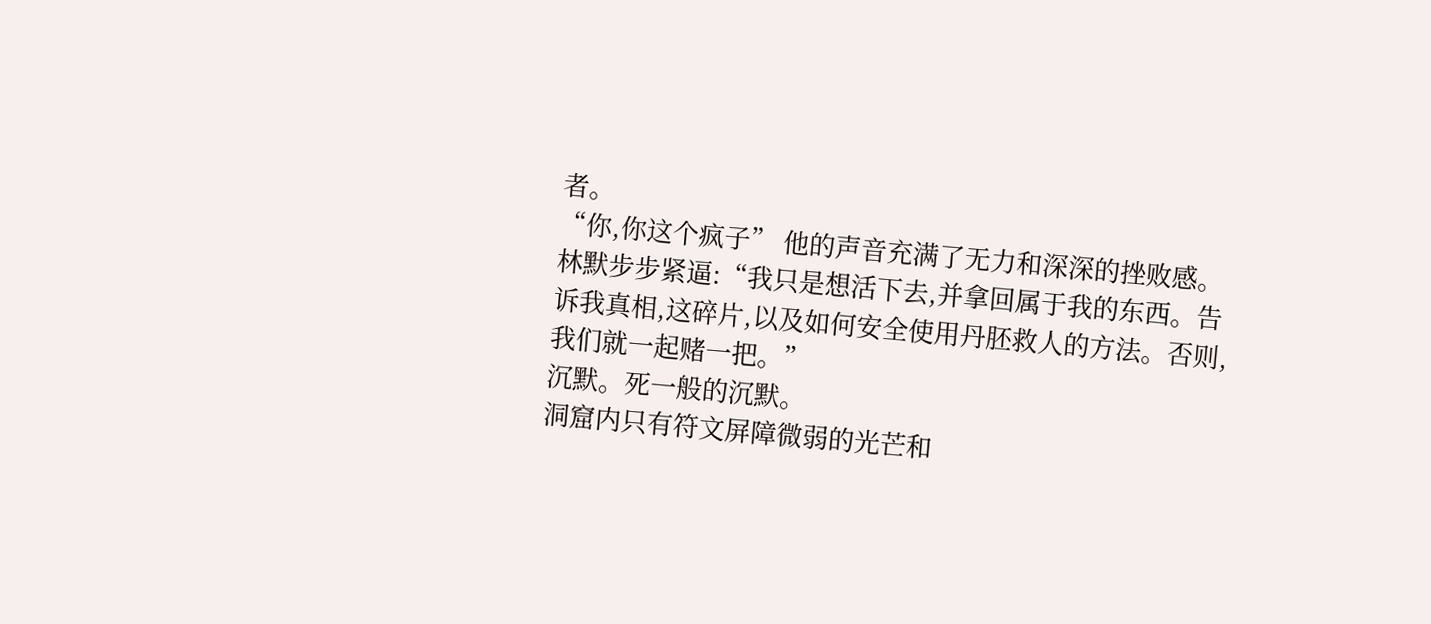者。
“你,你这个疯子” 他的声音充满了无力和深深的挫败感。
林默步步紧逼:“我只是想活下去,并拿回属于我的东西。告诉我真相,这碎片,以及如何安全使用丹胚救人的方法。否则,我们就一起赌一把。”
沉默。死一般的沉默。
洞窟内只有符文屏障微弱的光芒和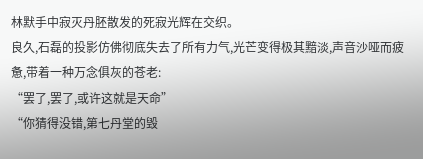林默手中寂灭丹胚散发的死寂光辉在交织。
良久,石磊的投影仿佛彻底失去了所有力气,光芒变得极其黯淡,声音沙哑而疲惫,带着一种万念俱灰的苍老:
“罢了,罢了,或许这就是天命”
“你猜得没错,第七丹堂的毁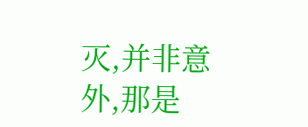灭,并非意外,那是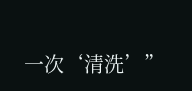一次‘清洗’”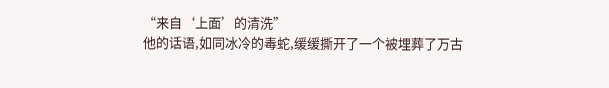“来自‘上面’的清洗”
他的话语,如同冰冷的毒蛇,缓缓撕开了一个被埋葬了万古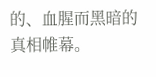的、血腥而黑暗的真相帷幕。